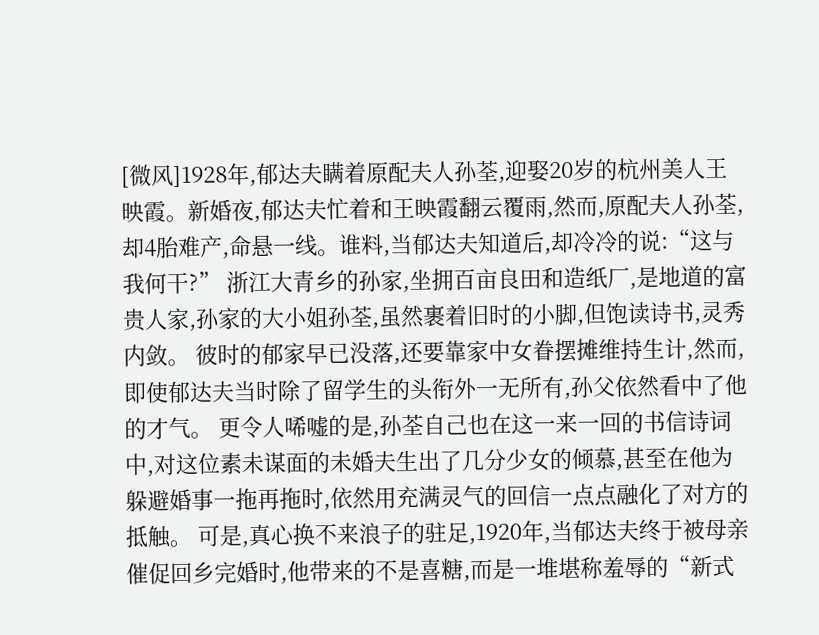[微风]1928年,郁达夫瞒着原配夫人孙荃,迎娶20岁的杭州美人王映霞。新婚夜,郁达夫忙着和王映霞翻云覆雨,然而,原配夫人孙荃,却4胎难产,命悬一线。谁料,当郁达夫知道后,却冷冷的说:“这与我何干?” 浙江大青乡的孙家,坐拥百亩良田和造纸厂,是地道的富贵人家,孙家的大小姐孙荃,虽然裹着旧时的小脚,但饱读诗书,灵秀内敛。 彼时的郁家早已没落,还要靠家中女眷摆摊维持生计,然而,即使郁达夫当时除了留学生的头衔外一无所有,孙父依然看中了他的才气。 更令人唏嘘的是,孙荃自己也在这一来一回的书信诗词中,对这位素未谋面的未婚夫生出了几分少女的倾慕,甚至在他为躲避婚事一拖再拖时,依然用充满灵气的回信一点点融化了对方的抵触。 可是,真心换不来浪子的驻足,1920年,当郁达夫终于被母亲催促回乡完婚时,他带来的不是喜糖,而是一堆堪称羞辱的“新式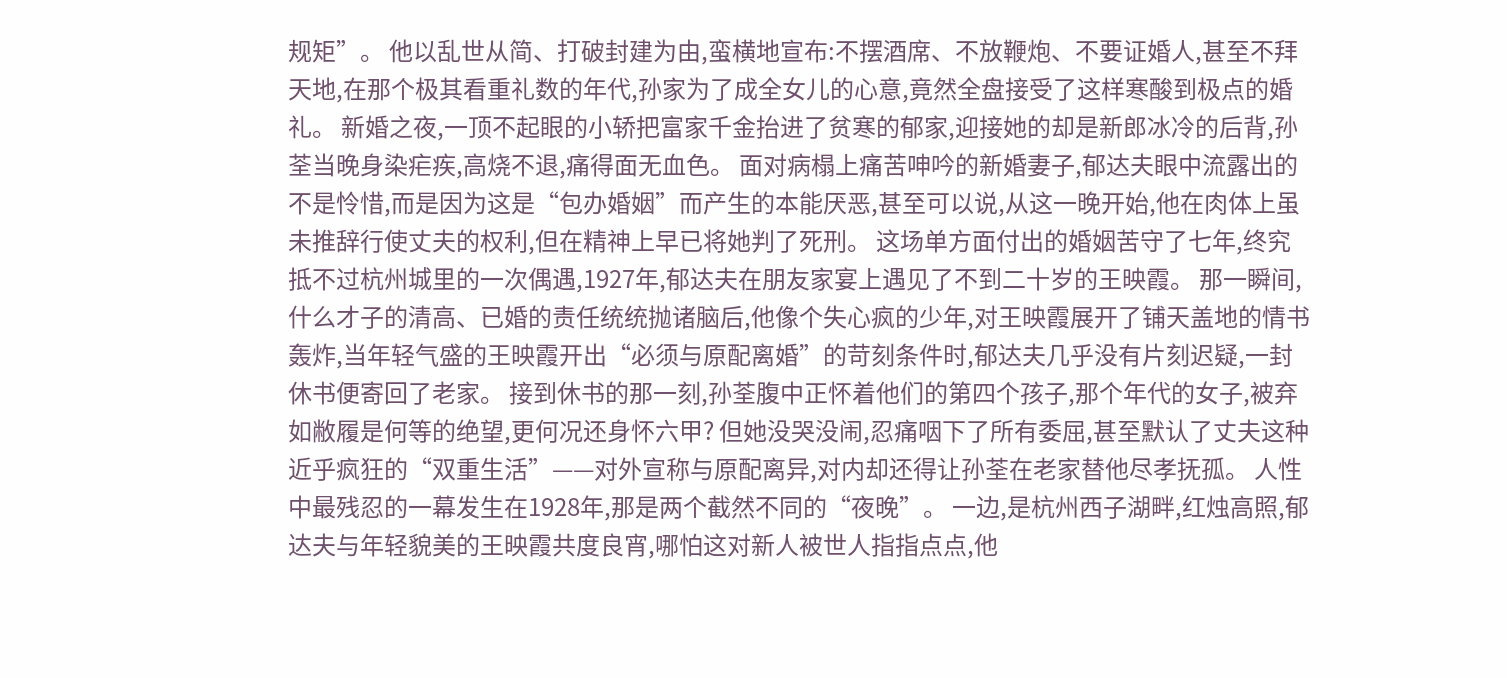规矩”。 他以乱世从简、打破封建为由,蛮横地宣布:不摆酒席、不放鞭炮、不要证婚人,甚至不拜天地,在那个极其看重礼数的年代,孙家为了成全女儿的心意,竟然全盘接受了这样寒酸到极点的婚礼。 新婚之夜,一顶不起眼的小轿把富家千金抬进了贫寒的郁家,迎接她的却是新郎冰冷的后背,孙荃当晚身染疟疾,高烧不退,痛得面无血色。 面对病榻上痛苦呻吟的新婚妻子,郁达夫眼中流露出的不是怜惜,而是因为这是“包办婚姻”而产生的本能厌恶,甚至可以说,从这一晚开始,他在肉体上虽未推辞行使丈夫的权利,但在精神上早已将她判了死刑。 这场单方面付出的婚姻苦守了七年,终究抵不过杭州城里的一次偶遇,1927年,郁达夫在朋友家宴上遇见了不到二十岁的王映霞。 那一瞬间,什么才子的清高、已婚的责任统统抛诸脑后,他像个失心疯的少年,对王映霞展开了铺天盖地的情书轰炸,当年轻气盛的王映霞开出“必须与原配离婚”的苛刻条件时,郁达夫几乎没有片刻迟疑,一封休书便寄回了老家。 接到休书的那一刻,孙荃腹中正怀着他们的第四个孩子,那个年代的女子,被弃如敝履是何等的绝望,更何况还身怀六甲? 但她没哭没闹,忍痛咽下了所有委屈,甚至默认了丈夫这种近乎疯狂的“双重生活”——对外宣称与原配离异,对内却还得让孙荃在老家替他尽孝抚孤。 人性中最残忍的一幕发生在1928年,那是两个截然不同的“夜晚”。 一边,是杭州西子湖畔,红烛高照,郁达夫与年轻貌美的王映霞共度良宵,哪怕这对新人被世人指指点点,他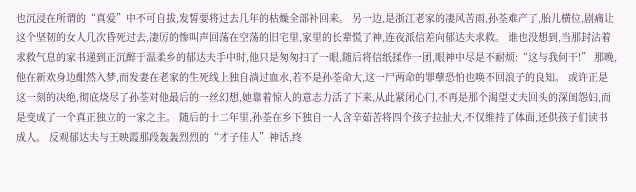也沉浸在所谓的“真爱”中不可自拔,发誓要将过去几年的枯燥全部补回来。 另一边,是浙江老家的凄风苦雨,孙荃难产了,胎儿横位,剧痛让这个坚韧的女人几次昏死过去,凄厉的惨叫声回荡在空荡的旧宅里,家里的长辈慌了神,连夜派信差向郁达夫求救。 谁也没想到,当那封沾着求救气息的家书递到正沉醉于温柔乡的郁达夫手中时,他只是匆匆扫了一眼,随后将信纸揉作一团,眼神中尽是不耐烦:“这与我何干!” 那晚,他在新欢身边酣然入梦,而发妻在老家的生死线上独自淌过血水,若不是孙荃命大,这一尸两命的罪孽恐怕也唤不回浪子的良知。 或许正是这一刻的决绝,彻底烧尽了孙荃对他最后的一丝幻想,她靠着惊人的意志力活了下来,从此紧闭心门,不再是那个渴望丈夫回头的深闺怨妇,而是变成了一个真正独立的一家之主。 随后的十二年里,孙荃在乡下独自一人含辛茹苦将四个孩子拉扯大,不仅维持了体面,还供孩子们读书成人。 反观郁达夫与王映霞那段轰轰烈烈的“才子佳人”神话,终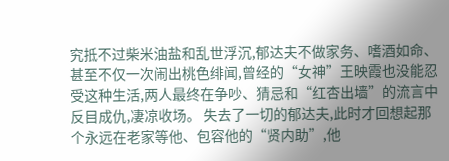究抵不过柴米油盐和乱世浮沉,郁达夫不做家务、嗜酒如命、甚至不仅一次闹出桃色绯闻,曾经的“女神”王映霞也没能忍受这种生活,两人最终在争吵、猜忌和“红杏出墙”的流言中反目成仇,凄凉收场。 失去了一切的郁达夫,此时才回想起那个永远在老家等他、包容他的“贤内助”,他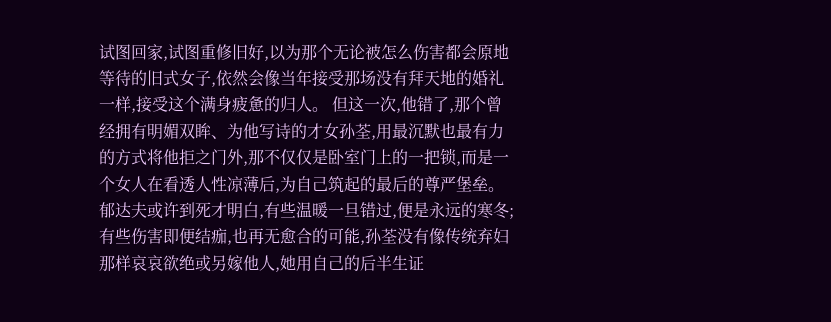试图回家,试图重修旧好,以为那个无论被怎么伤害都会原地等待的旧式女子,依然会像当年接受那场没有拜天地的婚礼一样,接受这个满身疲惫的归人。 但这一次,他错了,那个曾经拥有明媚双眸、为他写诗的才女孙荃,用最沉默也最有力的方式将他拒之门外,那不仅仅是卧室门上的一把锁,而是一个女人在看透人性凉薄后,为自己筑起的最后的尊严堡垒。 郁达夫或许到死才明白,有些温暖一旦错过,便是永远的寒冬;有些伤害即便结痂,也再无愈合的可能,孙荃没有像传统弃妇那样哀哀欲绝或另嫁他人,她用自己的后半生证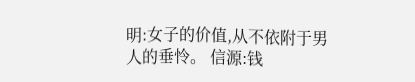明:女子的价值,从不依附于男人的垂怜。 信源:钱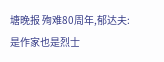塘晚报 殉难80周年,郁达夫:是作家也是烈士